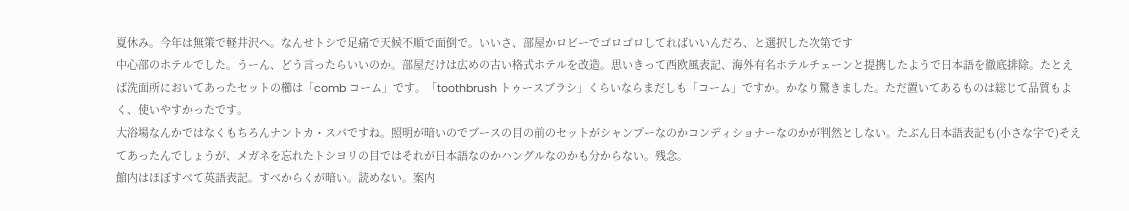夏休み。今年は無策で軽井沢へ。なんせトシで足痛で天候不順で面倒で。いいさ、部屋かロビーでゴロゴロしてればいいんだろ、と選択した次第です
中心部のホテルでした。うーん、どう言ったらいいのか。部屋だけは広めの古い格式ホテルを改造。思いきって西欧風表記、海外有名ホテルチェーンと提携したようで日本語を徹底排除。たとえば洗面所においてあったセットの櫛は「comb コーム」です。「toothbrush トゥースブラシ」くらいならまだしも「コーム」ですか。かなり驚きました。ただ置いてあるものは総じて品質もよく、使いやすかったです。
大浴場なんかではなくもちろんナントカ・スパですね。照明が暗いのでブースの目の前のセットがシャンプーなのかコンディショナーなのかが判然としない。たぶん日本語表記も(小さな字で)そえてあったんでしょうが、メガネを忘れたトシヨリの目ではそれが日本語なのかハングルなのかも分からない。残念。
館内はほぼすべて英語表記。すべからくが暗い。読めない。案内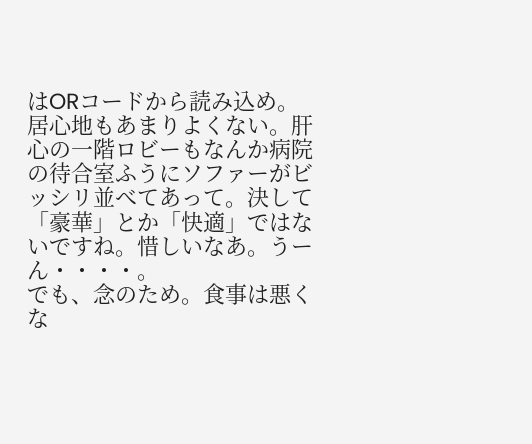はORコードから読み込め。居心地もあまりよくない。肝心の一階ロビーもなんか病院の待合室ふうにソファーがビッシリ並べてあって。決して「豪華」とか「快適」ではないですね。惜しいなあ。うーん・・・・。
でも、念のため。食事は悪くな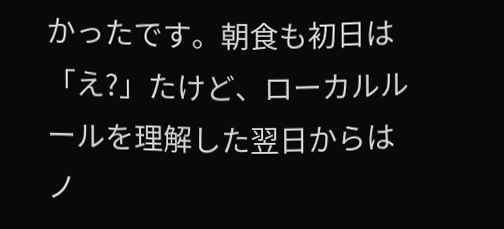かったです。朝食も初日は「え?」たけど、ローカルルールを理解した翌日からはノ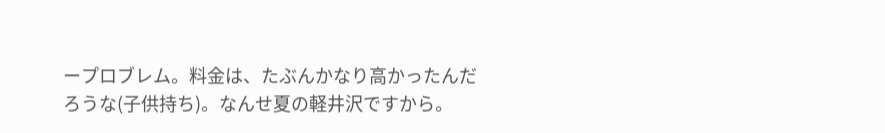ープロブレム。料金は、たぶんかなり高かったんだろうな(子供持ち)。なんせ夏の軽井沢ですから。